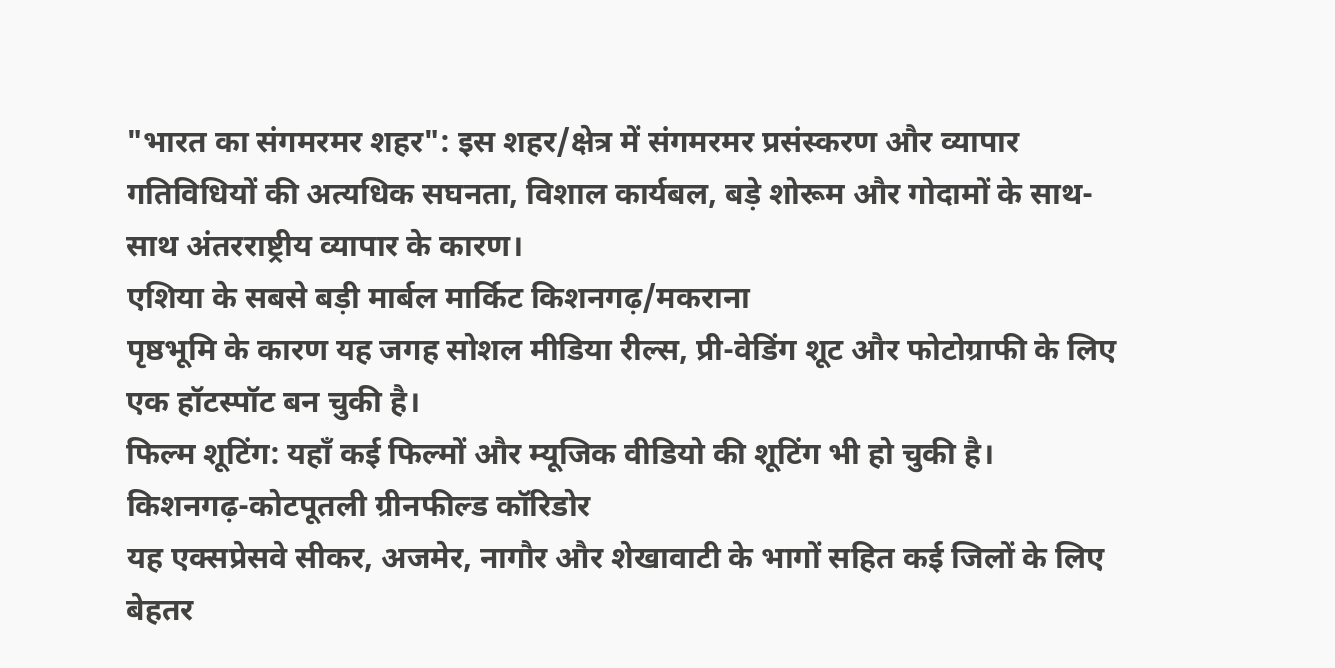"भारत का संगमरमर शहर": इस शहर/क्षेत्र में संगमरमर प्रसंस्करण और व्यापार गतिविधियों की अत्यधिक सघनता, विशाल कार्यबल, बड़े शोरूम और गोदामों के साथ-साथ अंतरराष्ट्रीय व्यापार के कारण।
एशिया के सबसे बड़ी मार्बल मार्किट किशनगढ़/मकराना
पृष्ठभूमि के कारण यह जगह सोशल मीडिया रील्स, प्री-वेडिंग शूट और फोटोग्राफी के लिए एक हॉटस्पॉट बन चुकी है।
फिल्म शूटिंग: यहाँ कई फिल्मों और म्यूजिक वीडियो की शूटिंग भी हो चुकी है।
किशनगढ़-कोटपूतली ग्रीनफील्ड कॉरिडोर
यह एक्सप्रेसवे सीकर, अजमेर, नागौर और शेखावाटी के भागों सहित कई जिलों के लिए बेहतर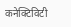कनेक्टिविटी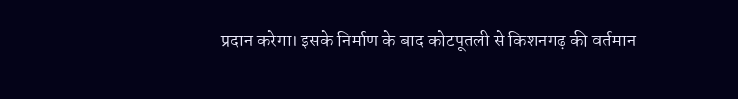प्रदान करेगा। इसके निर्माण के बाद कोटपूतली से किशनगढ़ की वर्तमान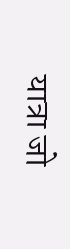यात्रा जो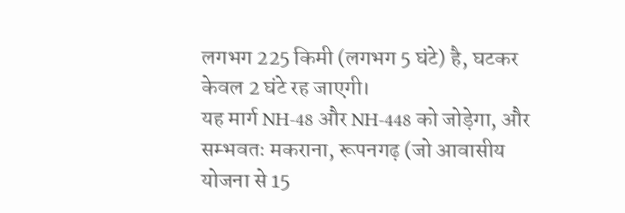लगभग 225 किमी (लगभग 5 घंटे) है, घटकर केवल 2 घंटे रह जाएगी।
यह मार्ग NH-48 और NH-448 को जोड़ेगा, और सम्भवतः मकराना, रूपनगढ़ (जो आवासीय योजना से 15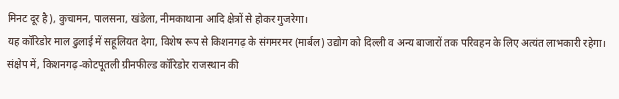मिनट दूर है), कुचामन, पालसना, खंडेला, नीमकाथाना आदि क्षेत्रों से होकर गुजरेगा।
यह कॉरिडोर माल ढुलाई में सहूलियत देगा, विशेष रूप से किशनगढ़ के संगमरमर (मार्बल) उद्योग को दिल्ली व अन्य बाजारों तक परिवहन के लिए अत्यंत लाभकारी रहेगा।
संक्षेप में, किशनगढ़-कोटपूतली ग्रीनफील्ड कॉरिडोर राजस्थान की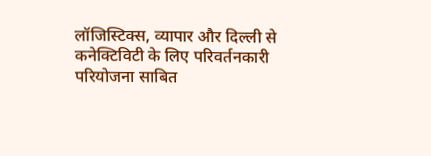लॉजिस्टिक्स, व्यापार और दिल्ली से कनेक्टिविटी के लिए परिवर्तनकारी परियोजना साबित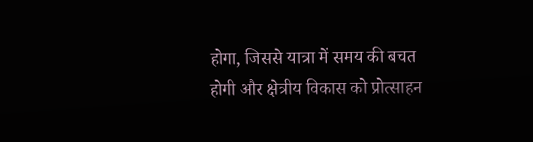होगा, जिससे यात्रा में समय की बचत होगी और क्षेत्रीय विकास को प्रोत्साहन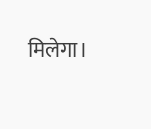मिलेगा।